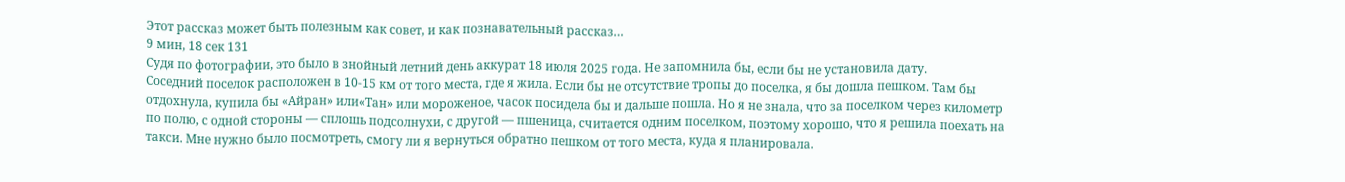Этот рассказ может быть полезным как совет, и как познавательный рассказ…
9 мин, 18 сек 131
Судя по фотографии, это было в знойный летний день аккурат 18 июля 2025 года. Не запомнила бы, если бы не установила дату.
Соседний поселок расположен в 10-15 км от того места, где я жила. Если бы не отсутствие тропы до поселка, я бы дошла пешком. Там бы отдохнула, купила бы «Айран» или«Тан» или мороженое, часок посидела бы и дальше пошла. Но я не знала, что за поселком через километр по полю, с одной стороны — сплошь подсолнухи, с другой — пшеница, считается одним поселком, поэтому хорошо, что я решила поехать на такси. Мне нужно было посмотреть, смогу ли я вернуться обратно пешком от того места, куда я планировала.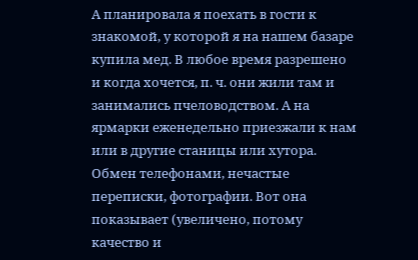А планировала я поехать в гости к знакомой, у которой я на нашем базаре купила мед. В любое время разрешено и когда хочется, п. ч. они жили там и занимались пчеловодством. А на ярмарки еженедельно приезжали к нам или в другие станицы или хутора.
Обмен телефонами, нечастые переписки, фотографии. Вот она показывает (увеличено, потому качество и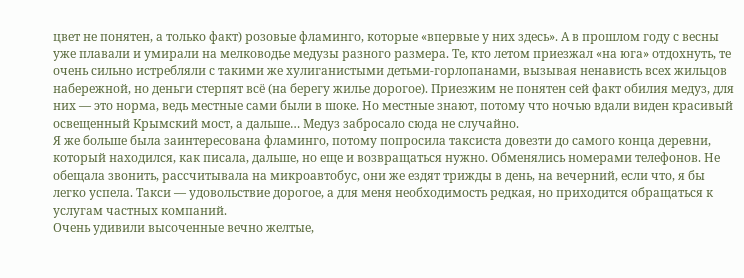цвет не понятен, а только факт) розовые фламинго, которые «впервые у них здесь». А в прошлом году с весны уже плавали и умирали на мелководье медузы разного размера. Те, кто летом приезжал «на юга» отдохнуть, те очень сильно истребляли с такими же хулиганистыми детьми-горлопанами, вызывая ненависть всех жильцов набережной, но деньги стерпят всё (на берегу жилье дорогое). Приезжим не понятен сей факт обилия медуз, для них — это норма, ведь местные сами были в шоке. Но местные знают, потому что ночью вдали виден красивый освещенный Крымский мост, а дальше… Медуз забросало сюда не случайно.
Я же больше была заинтересована фламинго, потому попросила таксиста довезти до самого конца деревни, который находился, как писала, дальше, но еще и возвращаться нужно. Обменялись номерами телефонов. Не обещала звонить, рассчитывала на микроавтобус, они же ездят трижды в день, на вечерний, если что, я бы легко успела. Такси — удовольствие дорогое, а для меня необходимость редкая, но приходится обращаться к услугам частных компаний.
Очень удивили высоченные вечно желтые,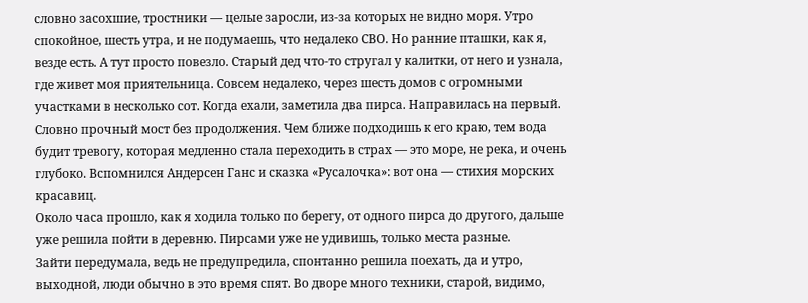словно засохшие, тростники — целые заросли, из-за которых не видно моря. Утро спокойное, шесть утра, и не подумаешь, что недалеко СВО. Но ранние пташки, как я, везде есть. А тут просто повезло. Старый дед что-то стругал у калитки, от него и узнала, где живет моя приятельница. Совсем недалеко, через шесть домов с огромными участками в несколько сот. Когда ехали, заметила два пирса. Направилась на первый. Словно прочный мост без продолжения. Чем ближе подходишь к его краю, тем вода будит тревогу, которая медленно стала переходить в страх — это море, не река, и очень глубоко. Вспомнился Андерсен Ганс и сказка «Русалочка»: вот она — стихия морских красавиц.
Около часа прошло, как я ходила только по берегу, от одного пирса до другого, дальше уже решила пойти в деревню. Пирсами уже не удивишь, только места разные.
Зайти передумала, ведь не предупредила, спонтанно решила поехать, да и утро, выходной, люди обычно в это время спят. Во дворе много техники, старой, видимо,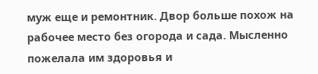муж еще и ремонтник. Двор больше похож на рабочее место без огорода и сада. Мысленно пожелала им здоровья и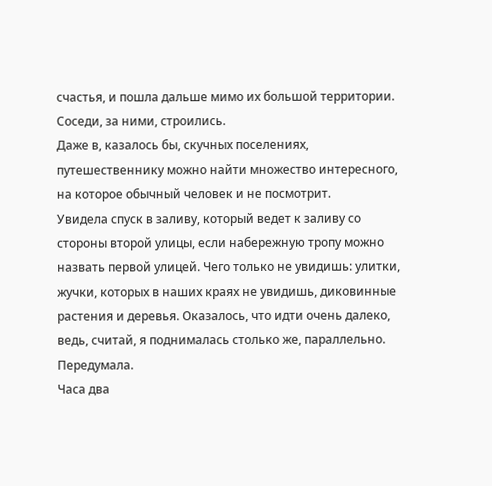счастья, и пошла дальше мимо их большой территории. Соседи, за ними, строились.
Даже в, казалось бы, скучных поселениях, путешественнику можно найти множество интересного, на которое обычный человек и не посмотрит.
Увидела спуск в заливу, который ведет к заливу со стороны второй улицы, если набережную тропу можно назвать первой улицей. Чего только не увидишь: улитки, жучки, которых в наших краях не увидишь, диковинные растения и деревья. Оказалось, что идти очень далеко, ведь, считай, я поднималась столько же, параллельно. Передумала.
Часа два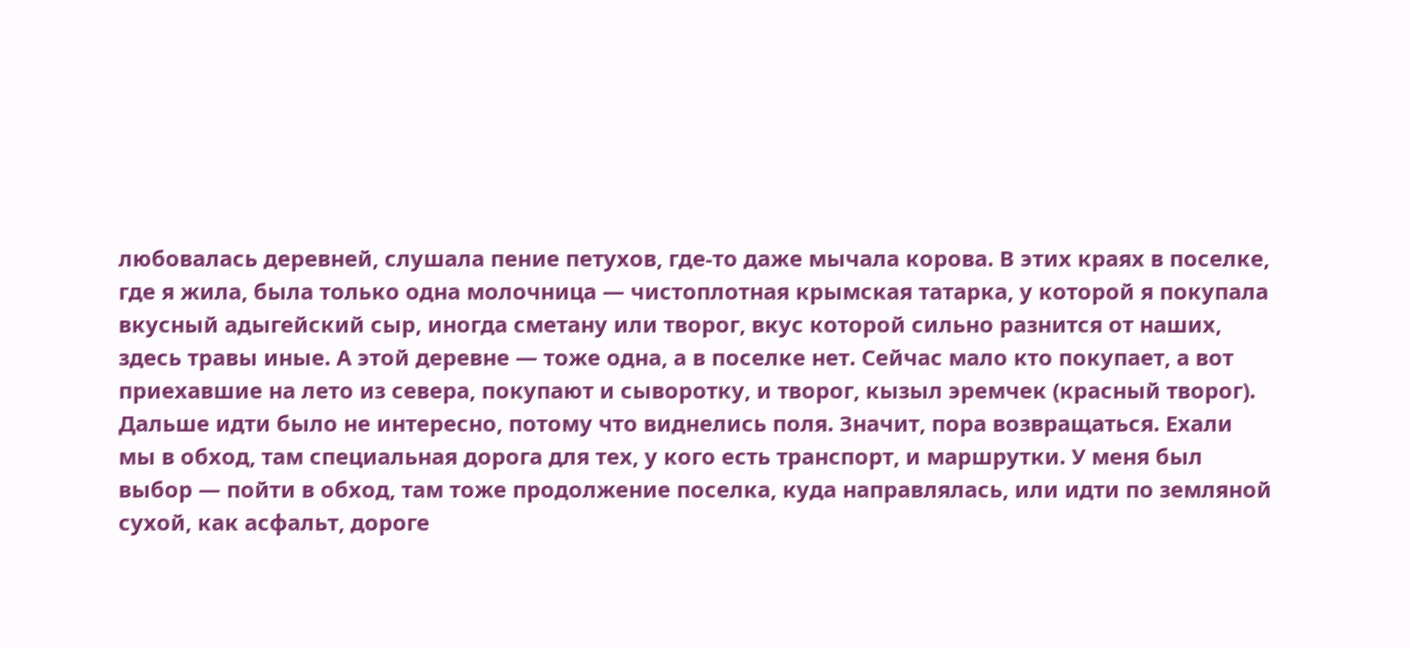любовалась деревней, слушала пение петухов, где-то даже мычала корова. В этих краях в поселке, где я жила, была только одна молочница — чистоплотная крымская татарка, у которой я покупала вкусный адыгейский сыр, иногда сметану или творог, вкус которой сильно разнится от наших, здесь травы иные. А этой деревне — тоже одна, а в поселке нет. Сейчас мало кто покупает, а вот приехавшие на лето из севера, покупают и сыворотку, и творог, кызыл эремчек (красный творог).
Дальше идти было не интересно, потому что виднелись поля. Значит, пора возвращаться. Ехали мы в обход, там специальная дорога для тех, у кого есть транспорт, и маршрутки. У меня был выбор — пойти в обход, там тоже продолжение поселка, куда направлялась, или идти по земляной сухой, как асфальт, дороге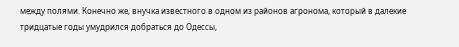между полями. Конечно же, внучка известного в одном из районов агронома, который в далекие тридцатые годы умудрился добраться до Одессы,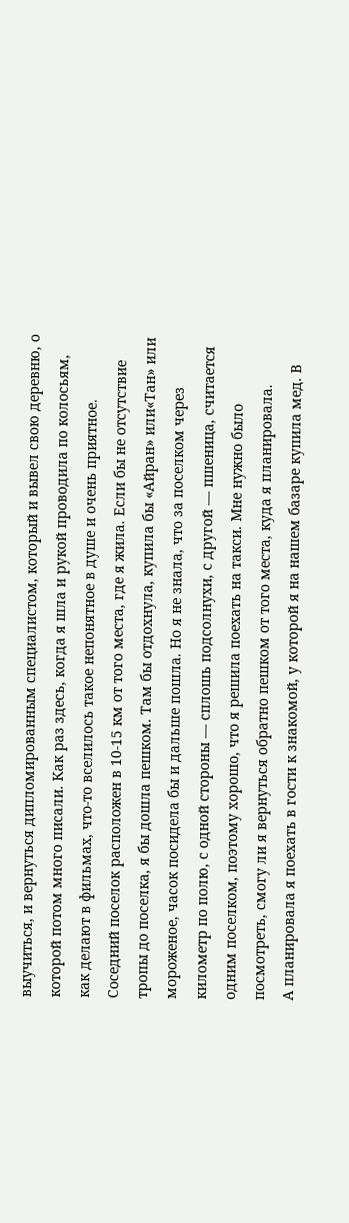выучиться, и вернуться дипломированным специалистом, который и вывел свою деревню, о которой потом много писали. Как раз здесь, когда я шла и рукой проводила по колосьям, как делают в фильмах, что-то вселилось такое непонятное в душе и очень приятное.
Соседний поселок расположен в 10-15 км от того места, где я жила. Если бы не отсутствие тропы до поселка, я бы дошла пешком. Там бы отдохнула, купила бы «Айран» или«Тан» или мороженое, часок посидела бы и дальше пошла. Но я не знала, что за поселком через километр по полю, с одной стороны — сплошь подсолнухи, с другой — пшеница, считается одним поселком, поэтому хорошо, что я решила поехать на такси. Мне нужно было посмотреть, смогу ли я вернуться обратно пешком от того места, куда я планировала.
А планировала я поехать в гости к знакомой, у которой я на нашем базаре купила мед. В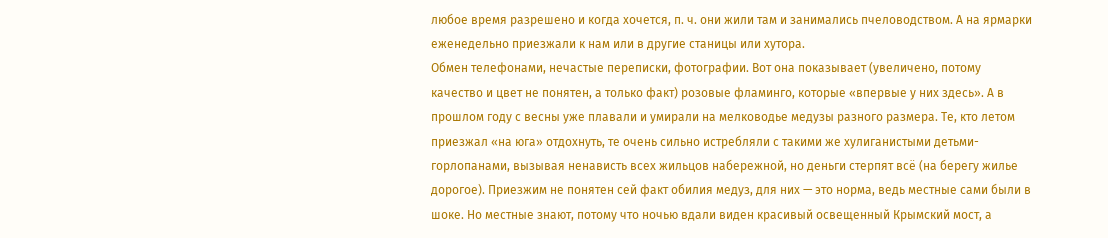любое время разрешено и когда хочется, п. ч. они жили там и занимались пчеловодством. А на ярмарки еженедельно приезжали к нам или в другие станицы или хутора.
Обмен телефонами, нечастые переписки, фотографии. Вот она показывает (увеличено, потому качество и цвет не понятен, а только факт) розовые фламинго, которые «впервые у них здесь». А в прошлом году с весны уже плавали и умирали на мелководье медузы разного размера. Те, кто летом приезжал «на юга» отдохнуть, те очень сильно истребляли с такими же хулиганистыми детьми-горлопанами, вызывая ненависть всех жильцов набережной, но деньги стерпят всё (на берегу жилье дорогое). Приезжим не понятен сей факт обилия медуз, для них — это норма, ведь местные сами были в шоке. Но местные знают, потому что ночью вдали виден красивый освещенный Крымский мост, а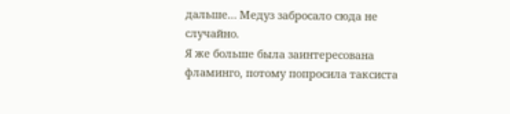дальше… Медуз забросало сюда не случайно.
Я же больше была заинтересована фламинго, потому попросила таксиста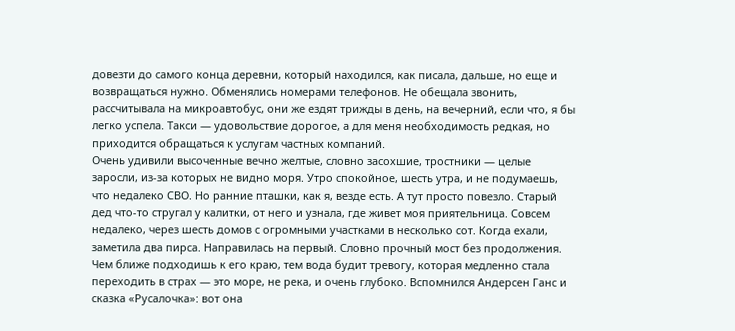довезти до самого конца деревни, который находился, как писала, дальше, но еще и возвращаться нужно. Обменялись номерами телефонов. Не обещала звонить, рассчитывала на микроавтобус, они же ездят трижды в день, на вечерний, если что, я бы легко успела. Такси — удовольствие дорогое, а для меня необходимость редкая, но приходится обращаться к услугам частных компаний.
Очень удивили высоченные вечно желтые, словно засохшие, тростники — целые заросли, из-за которых не видно моря. Утро спокойное, шесть утра, и не подумаешь, что недалеко СВО. Но ранние пташки, как я, везде есть. А тут просто повезло. Старый дед что-то стругал у калитки, от него и узнала, где живет моя приятельница. Совсем недалеко, через шесть домов с огромными участками в несколько сот. Когда ехали, заметила два пирса. Направилась на первый. Словно прочный мост без продолжения. Чем ближе подходишь к его краю, тем вода будит тревогу, которая медленно стала переходить в страх — это море, не река, и очень глубоко. Вспомнился Андерсен Ганс и сказка «Русалочка»: вот она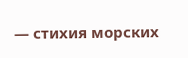— стихия морских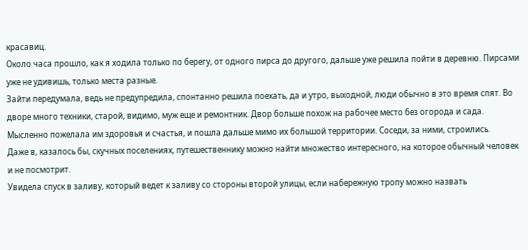красавиц.
Около часа прошло, как я ходила только по берегу, от одного пирса до другого, дальше уже решила пойти в деревню. Пирсами уже не удивишь, только места разные.
Зайти передумала, ведь не предупредила, спонтанно решила поехать, да и утро, выходной, люди обычно в это время спят. Во дворе много техники, старой, видимо, муж еще и ремонтник. Двор больше похож на рабочее место без огорода и сада. Мысленно пожелала им здоровья и счастья, и пошла дальше мимо их большой территории. Соседи, за ними, строились.
Даже в, казалось бы, скучных поселениях, путешественнику можно найти множество интересного, на которое обычный человек и не посмотрит.
Увидела спуск в заливу, который ведет к заливу со стороны второй улицы, если набережную тропу можно назвать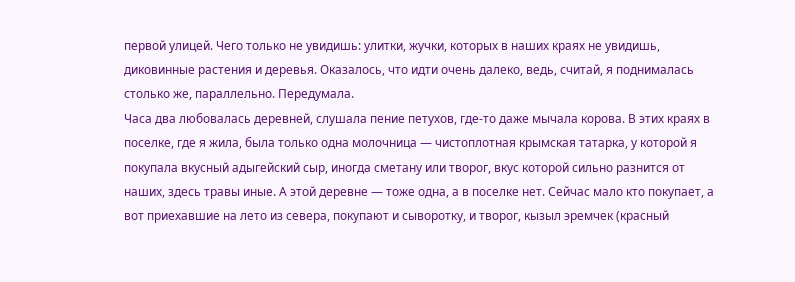первой улицей. Чего только не увидишь: улитки, жучки, которых в наших краях не увидишь, диковинные растения и деревья. Оказалось, что идти очень далеко, ведь, считай, я поднималась столько же, параллельно. Передумала.
Часа два любовалась деревней, слушала пение петухов, где-то даже мычала корова. В этих краях в поселке, где я жила, была только одна молочница — чистоплотная крымская татарка, у которой я покупала вкусный адыгейский сыр, иногда сметану или творог, вкус которой сильно разнится от наших, здесь травы иные. А этой деревне — тоже одна, а в поселке нет. Сейчас мало кто покупает, а вот приехавшие на лето из севера, покупают и сыворотку, и творог, кызыл эремчек (красный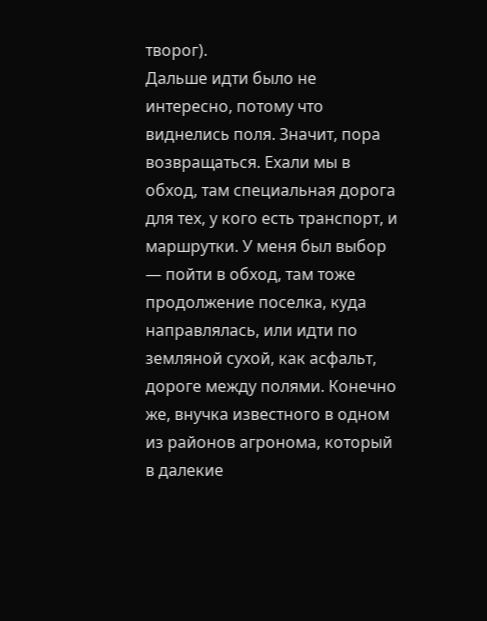творог).
Дальше идти было не интересно, потому что виднелись поля. Значит, пора возвращаться. Ехали мы в обход, там специальная дорога для тех, у кого есть транспорт, и маршрутки. У меня был выбор — пойти в обход, там тоже продолжение поселка, куда направлялась, или идти по земляной сухой, как асфальт, дороге между полями. Конечно же, внучка известного в одном из районов агронома, который в далекие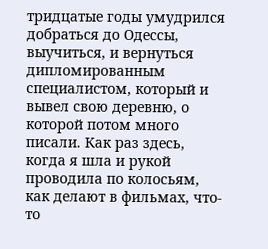тридцатые годы умудрился добраться до Одессы, выучиться, и вернуться дипломированным специалистом, который и вывел свою деревню, о которой потом много писали. Как раз здесь, когда я шла и рукой проводила по колосьям, как делают в фильмах, что-то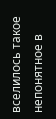вселилось такое непонятное в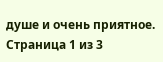душе и очень приятное.
Страница 1 из 3